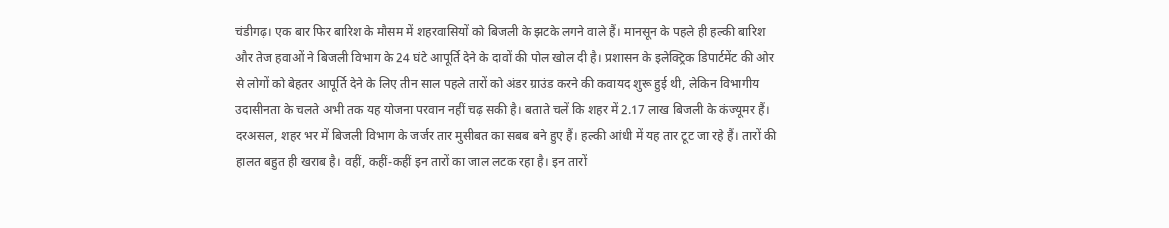चंडीगढ़। एक बार फिर बारिश के मौसम में शहरवासियों को बिजली के झटके लगने वाले हैं। मानसून के पहले ही हल्की बारिश और तेज हवाओं ने बिजली विभाग के 24 घंटे आपूर्ति देने के दावों की पोल खोल दी है। प्रशासन के इलेक्ट्रिक डिपार्टमेंट की ओर से लोगों को बेहतर आपूर्ति देने के लिए तीन साल पहले तारों को अंडर ग्राउंड करने की कवायद शुरू हुई थी, लेकिन विभागीय उदासीनता के चलते अभी तक यह योजना परवान नहीं चढ़ सकी है। बताते चलें कि शहर में 2.17 लाख बिजली के कंज्यूमर हैं।
दरअसल, शहर भर में बिजली विभाग के जर्जर तार मुसीबत का सबब बने हुए हैं। हल्की आंधी में यह तार टूट जा रहे हैं। तारों की हालत बहुत ही खराब है। वहीं, कहीं-कहीं इन तारों का जाल लटक रहा है। इन तारों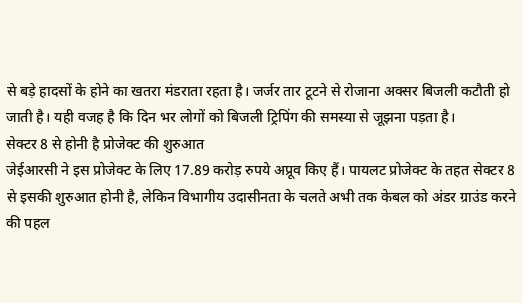से बड़े हादसों के होने का खतरा मंडराता रहता है। जर्जर तार टूटने से रोजाना अक्सर बिजली कटौती हो जाती है। यही वजह है कि दिन भर लोगों को बिजली ट्रिपिंग की समस्या से जूझना पड़ता है।
सेक्टर 8 से होनी है प्रोजेक्ट की शुरुआत
जेईआरसी ने इस प्रोजेक्ट के लिए 17.89 करोड़ रुपये अप्रूव किए हैं। पायलट प्रोजेक्ट के तहत सेक्टर 8 से इसकी शुरुआत होनी है, लेकिन विभागीय उदासीनता के चलते अभी तक केबल को अंडर ग्राउंड करने की पहल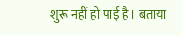शुरू नहीं हो पाई है। बताया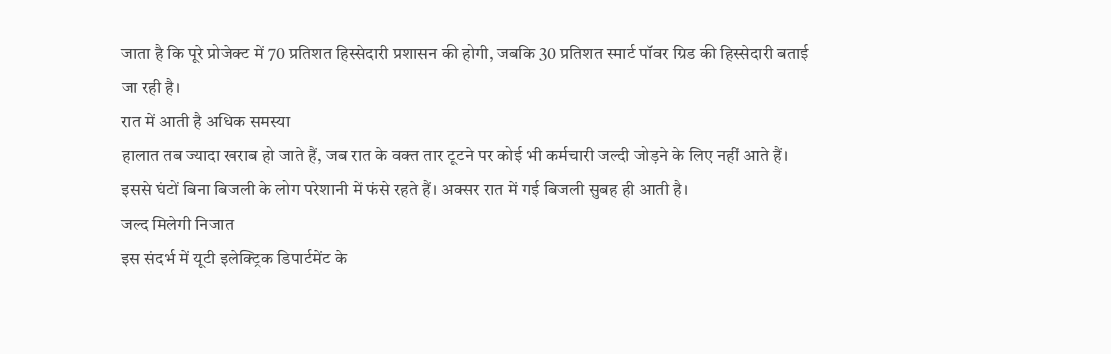जाता है कि पूरे प्रोजेक्ट में 70 प्रतिशत हिस्सेदारी प्रशासन की होगी, जबकि 30 प्रतिशत स्मार्ट पॉवर ग्रिड की हिस्सेदारी बताई जा रही है।
रात में आती है अधिक समस्या
हालात तब ज्यादा खराब हो जाते हैं, जब रात के वक्त तार टूटने पर कोई भी कर्मचारी जल्दी जोड़ने के लिए नहीं आते हैं। इससे घंटों बिना बिजली के लोग परेशानी में फंसे रहते हैं। अक्सर रात में गई बिजली सुबह ही आती है।
जल्द मिलेगी निजात
इस संदर्भ में यूटी इलेक्ट्रिक डिपार्टमेंट के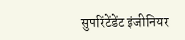सुपरिंटेंडेंट इंजीनियर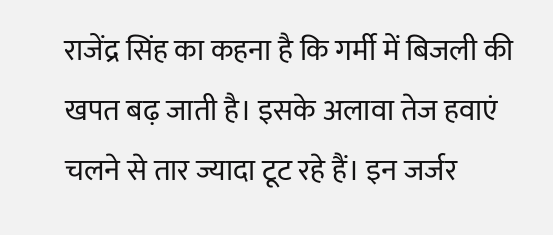राजेंद्र सिंह का कहना है कि गर्मी में बिजली की खपत बढ़ जाती है। इसके अलावा तेज हवाएं चलने से तार ज्यादा टूट रहे हैं। इन जर्जर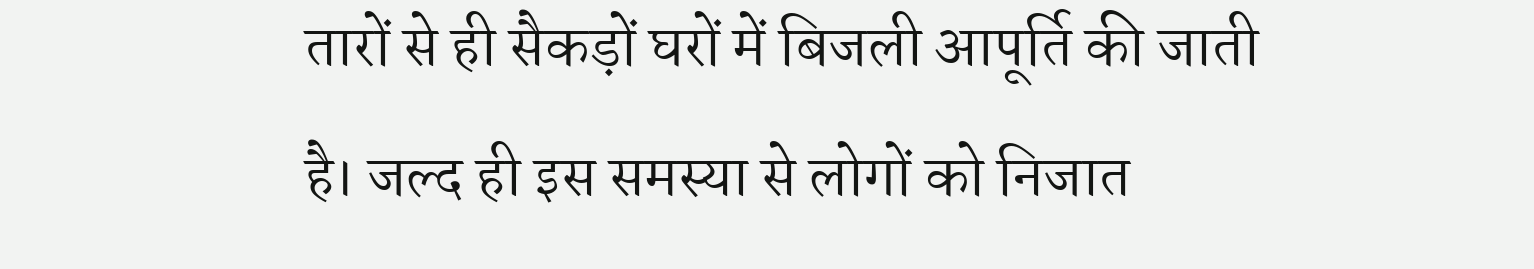तारों से ही सैकड़ों घरों में बिजली आपूर्ति की जाती है। जल्द ही इस समस्या से लोगों को निजात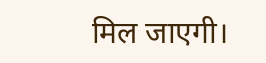मिल जाएगी।